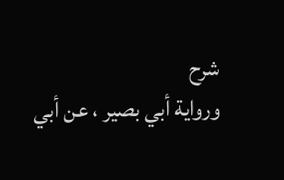شرح
ورواية أبي بصير ، عن أبي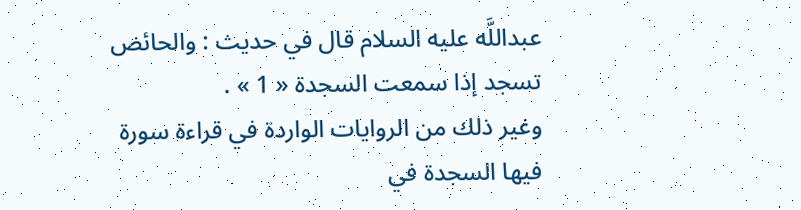عبداللَّه عليه السلام قال في حديث : والحائض تسجد إذا سمعت السجدة « 1 » .
وغير ذلك من الروايات الواردة في قراءة سورة فيها السجدة في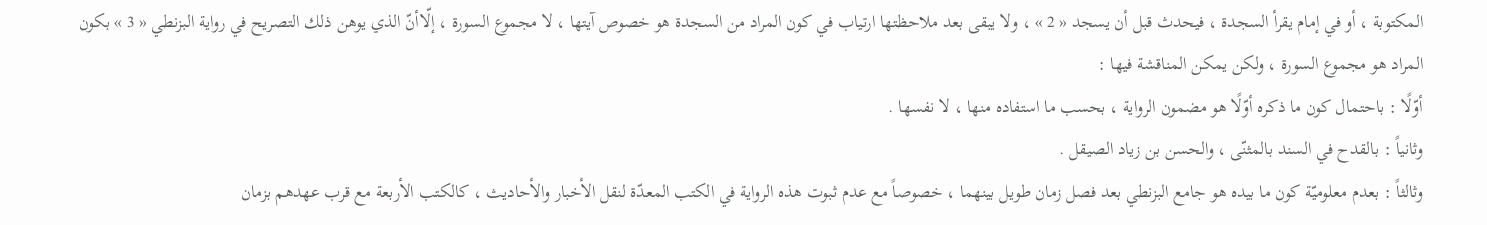المكتوبة ، أو في إمام يقرأ السجدة ، فيحدث قبل أن يسجد « 2 » ، ولا يبقى بعد ملاحظتها ارتياب في كون المراد من السجدة هو خصوص آيتها ، لا مجموع السورة ، إلّاأنّ الذي يوهن ذلك التصريح في رواية البزنطي « 3 » بكون المراد هو مجموع السورة ، ولكن يمكن المناقشة فيها :
أوّلًا : باحتمال كون ما ذكره أوّلًا هو مضمون الرواية ، بحسب ما استفاده منها ، لا نفسها .
وثانياً : بالقدح في السند بالمثنّى ، والحسن بن زياد الصيقل .
وثالثاً : بعدم معلوميّة كون ما بيده هو جامع البزنطي بعد فصل زمان طويل بينهما ، خصوصاً مع عدم ثبوت هذه الرواية في الكتب المعدّة لنقل الأخبار والأحاديث ، كالكتب الأربعة مع قرب عهدهم بزمان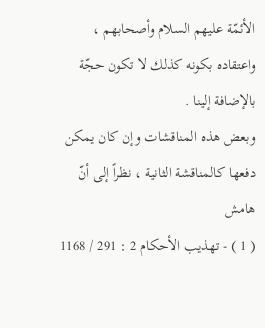الأئمّة عليهم السلام وأصحابهم ، واعتقاده بكونه كذلك لا تكون حجّة بالإضافة إلينا .
وبعض هذه المناقشات وإن كان يمكن دفعها كالمناقشة الثانية ، نظراً إلى أنّ
هامش
( 1 ) - تهذيب الأحكام 2 : 291 / 1168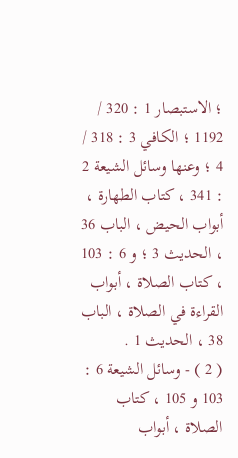؛ الاستبصار 1 : 320 / 1192 ؛ الكافي 3 : 318 / 4 ؛ وعنها وسائل الشيعة 2 : 341 ، كتاب الطهارة ، أبواب الحيض ، الباب 36 ، الحديث 3 ؛ و 6 : 103 ، كتاب الصلاة ، أبواب القراءة في الصلاة ، الباب 38 ، الحديث 1 .
( 2 ) - وسائل الشيعة 6 : 103 و 105 ، كتاب الصلاة ، أبواب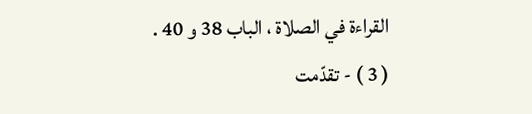القراءة في الصلاة ، الباب 38 و 40 .
( 3 ) - تقدّمت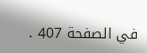في الصفحة 407 .